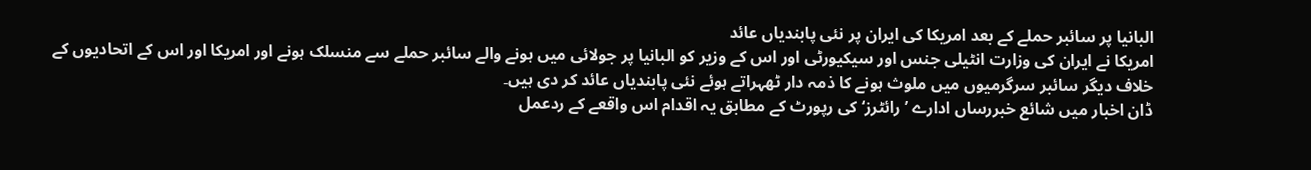البانیا پر سائبر حملے کے بعد امریکا کی ایران پر نئی پابندیاں عائد
امریکا نے ایران کی وزارت انٹیلی جنس اور سیکیورٹی اور اس کے وزیر کو البانیا پر جولائی میں ہونے والے سائبر حملے سے منسلک ہونے اور امریکا اور اس کے اتحادیوں کے خلاف دیگر سائبر سرگرمیوں میں ملوث ہونے کا ذمہ دار ٹھہراتے ہوئے نئی پابندیاں عائد کر دی ہیں۔
ڈان اخبار میں شائع خبررساں ادارے ’رائٹرز‘ کی رپورٹ کے مطابق یہ اقدام اس واقعے کے ردعمل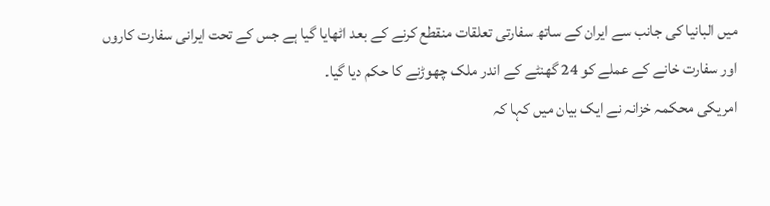میں البانیا کی جانب سے ایران کے ساتھ سفارتی تعلقات منقطع کرنے کے بعد اٹھایا گیا ہے جس کے تحت ایرانی سفارت کاروں اور سفارت خانے کے عملے کو 24 گھنٹے کے اندر ملک چھوڑنے کا حکم دیا گیا۔
امریکی محکمہ خزانہ نے ایک بیان میں کہا کہ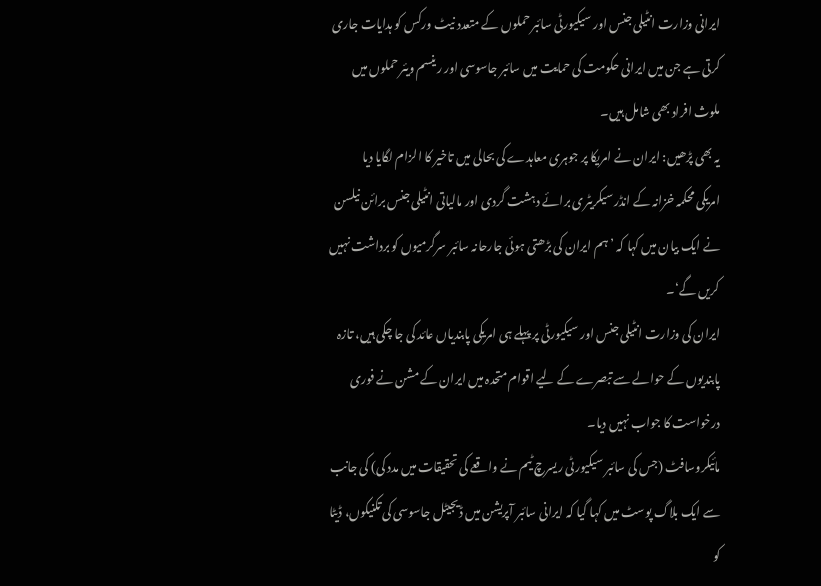ایرانی وزارت انٹیلی جنس اور سیکیورٹی سائبر حملوں کے متعدد نیٹ ورکس کو ہدایات جاری کرتی ہے جن میں ایرانی حکومت کی حمایت میں سائبر جاسوسی اور رینسم ویئر حملوں میں ملوث افراد بھی شامل ہیں۔
یہ بھی پڑھیں: ایران نے امریکا پر جوہری معاہدے کی بحالی میں تاخیر کا الزام لگایا دیا
امریکی محکمہ خزانہ کے انڈر سیکریٹری برائے دہشت گردی اور مالیاتی انٹیلی جنس برائن نیلسن نے ایک بیان میں کہا کہ ’ہم ایران کی بڑھتی ہوئی جارحانہ سائبر سرگرمیوں کو برداشت نہیں کریں گے‘۔
ایران کی وزارت انٹیلی جنس اور سیکیورٹی پر پہلے ہی امریکی پابندیاں عائد کی جا چکی ہیں، تازہ پابندیوں کے حوالے سے تبصرے کے لیے اقوام متحدہ میں ایران کے مشن نے فوری درخواست کا جواب نہیں دیا۔
مائیکروسافٹ (جس کی سائبر سیکیورٹی ریسرچ ٹیم نے واقعے کی تحقیقات میں مدد کی) کی جانب سے ایک بلاگ پوسٹ میں کہا گیا کہ ایرانی سائبر آپریشن میں ڈیجیٹل جاسوسی کی تکنیکوں، ڈیٹا کو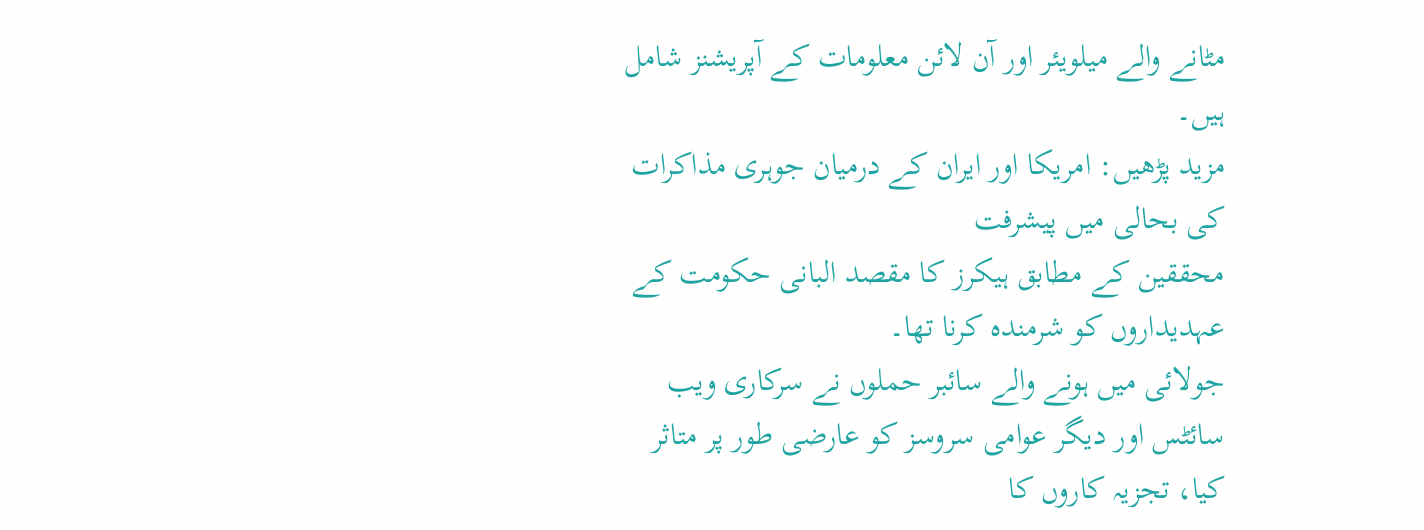مٹانے والے میلویئر اور آن لائن معلومات کے آپریشنز شامل ہیں۔
مزید پڑھیں: امریکا اور ایران کے درمیان جوہری مذاکرات کی بحالی میں پیشرفت
محققین کے مطابق ہیکرز کا مقصد البانی حکومت کے عہدیداروں کو شرمندہ کرنا تھا۔
جولائی میں ہونے والے سائبر حملوں نے سرکاری ویب سائٹس اور دیگر عوامی سروسز کو عارضی طور پر متاثر کیا، تجزیہ کاروں کا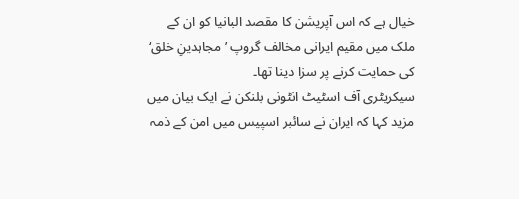خیال ہے کہ اس آپریشن کا مقصد البانیا کو ان کے ملک میں مقیم ایرانی مخالف گروپ ’مجاہدینِ خلق‘ کی حمایت کرنے پر سزا دینا تھا۔
سیکریٹری آف اسٹیٹ انٹونی بلنکن نے ایک بیان میں مزید کہا کہ ایران نے سائبر اسپیس میں امن کے ذمہ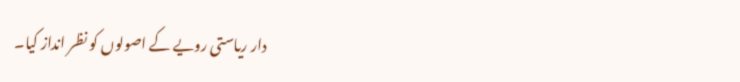دار ریاستی رویے کے اصولوں کو نظر انداز کیا۔